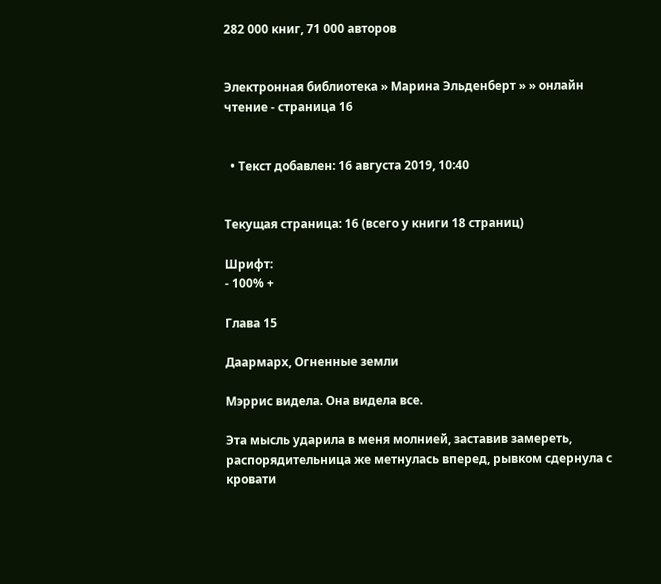282 000 книг, 71 000 авторов


Электронная библиотека » Марина Эльденберт » » онлайн чтение - страница 16


  • Текст добавлен: 16 августа 2019, 10:40


Текущая страница: 16 (всего у книги 18 страниц)

Шрифт:
- 100% +

Глава 15

Даармарх, Огненные земли

Мэррис видела. Она видела все.

Эта мысль ударила в меня молнией, заставив замереть, распорядительница же метнулась вперед, рывком сдернула с кровати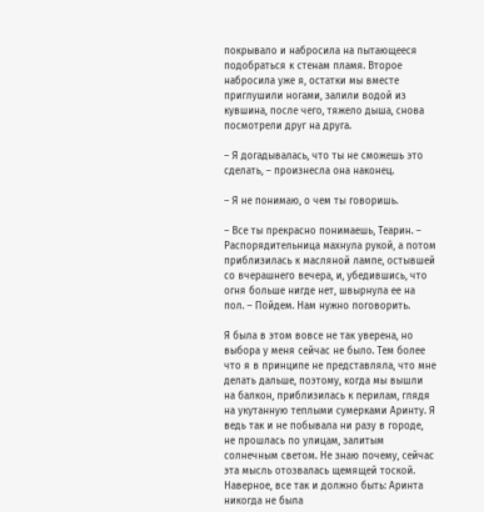покрывало и набросила на пытающееся подобраться к стенам пламя. Второе набросила уже я, остатки мы вместе приглушили ногами, залили водой из кувшина, после чего, тяжело дыша, снова посмотрели друг на друга.

– Я догадывалась, что ты не сможешь это сделать, – произнесла она наконец.

– Я не понимаю, о чем ты говоришь.

– Все ты прекрасно понимаешь, Теарин. – Распорядительница махнула рукой, а потом приблизилась к масляной лампе, остывшей со вчерашнего вечера, и, убедившись, что огня больше нигде нет, швырнула ее на пол. – Пойдем. Нам нужно поговорить.

Я была в этом вовсе не так уверена, но выбора у меня сейчас не было. Тем более что я в принципе не представляла, что мне делать дальше, поэтому, когда мы вышли на балкон, приблизилась к перилам, глядя на укутанную теплыми сумерками Аринту. Я ведь так и не побывала ни разу в городе, не прошлась по улицам, залитым солнечным светом. Не знаю почему, сейчас эта мысль отозвалась щемящей тоской. Наверное, все так и должно быть: Аринта никогда не была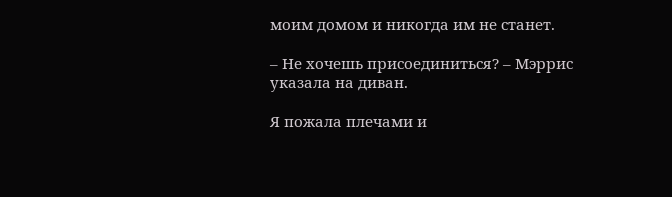моим домом и никогда им не станет.

– Не хочешь присоединиться? – Мэррис указала на диван.

Я пожала плечами и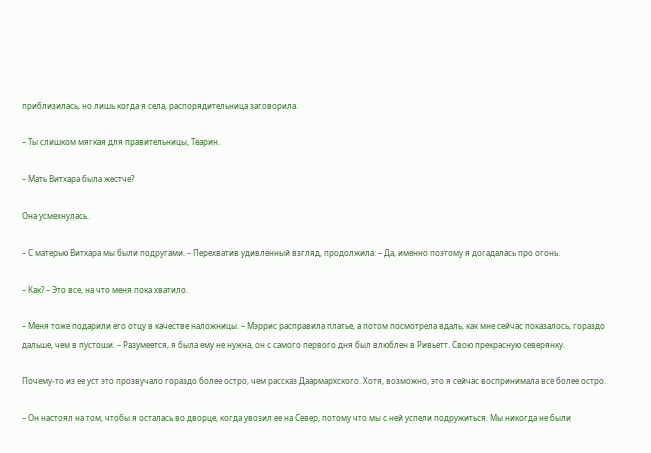приблизилась, но лишь когда я села, распорядительница заговорила.

– Ты слишком мягкая для правительницы, Теарин.

– Мать Витхара была жестче?

Она усмехнулась.

– С матерью Витхара мы были подругами. – Перехватив удивленный взгляд, продолжила: – Да, именно поэтому я догадалась про огонь.

– Как? – Это все, на что меня пока хватило.

– Меня тоже подарили его отцу в качестве наложницы. – Мэррис расправила платье, а потом посмотрела вдаль, как мне сейчас показалось, гораздо дальше, чем в пустоши. – Разумеется, я была ему не нужна, он с самого первого дня был влюблен в Ривьетт. Свою прекрасную северянку.

Почему-то из ее уст это прозвучало гораздо более остро, чем рассказ Даармархского. Хотя, возможно, это я сейчас воспринимала все более остро.

– Он настоял на том, чтобы я осталась во дворце, когда увозил ее на Север, потому что мы с ней успели подружиться. Мы никогда не были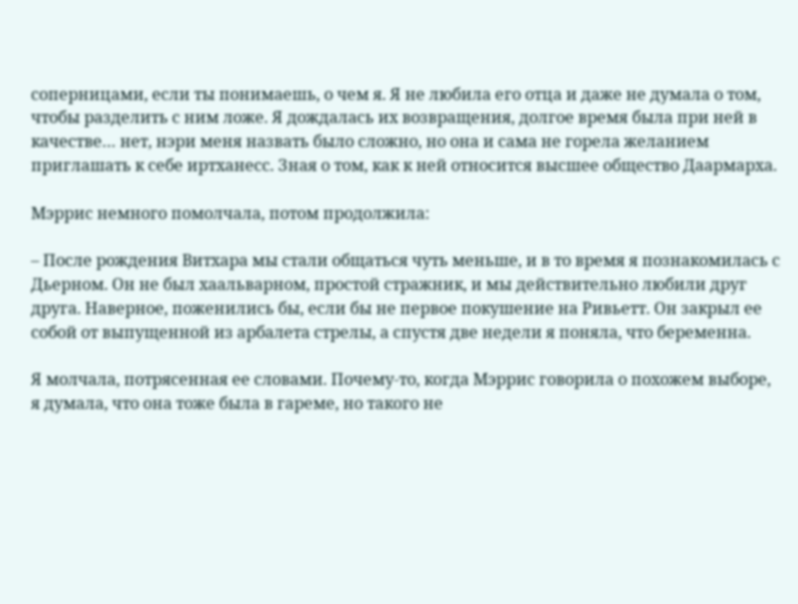соперницами, если ты понимаешь, о чем я. Я не любила его отца и даже не думала о том, чтобы разделить с ним ложе. Я дождалась их возвращения, долгое время была при ней в качестве… нет, нэри меня назвать было сложно, но она и сама не горела желанием приглашать к себе иртханесс. Зная о том, как к ней относится высшее общество Даармарха.

Мэррис немного помолчала, потом продолжила:

– После рождения Витхара мы стали общаться чуть меньше, и в то время я познакомилась с Дьерном. Он не был хаальварном, простой стражник, и мы действительно любили друг друга. Наверное, поженились бы, если бы не первое покушение на Ривьетт. Он закрыл ее собой от выпущенной из арбалета стрелы, а спустя две недели я поняла, что беременна.

Я молчала, потрясенная ее словами. Почему-то, когда Мэррис говорила о похожем выборе, я думала, что она тоже была в гареме, но такого не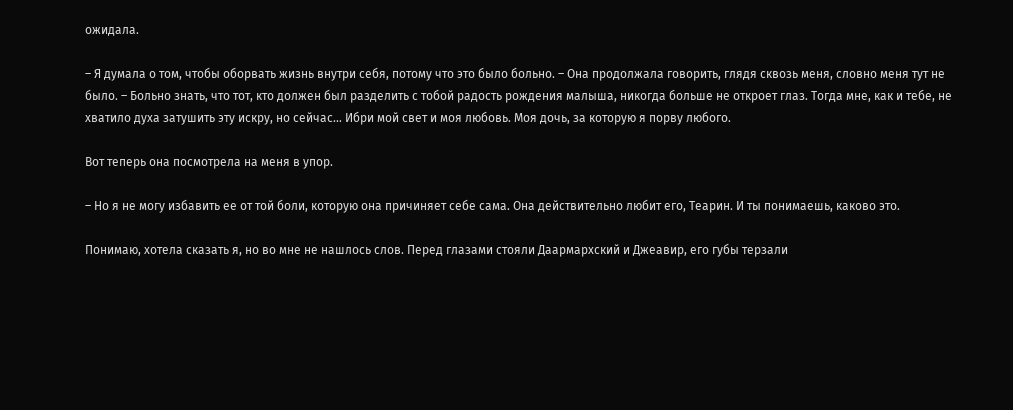ожидала.

– Я думала о том, чтобы оборвать жизнь внутри себя, потому что это было больно. – Она продолжала говорить, глядя сквозь меня, словно меня тут не было. – Больно знать, что тот, кто должен был разделить с тобой радость рождения малыша, никогда больше не откроет глаз. Тогда мне, как и тебе, не хватило духа затушить эту искру, но сейчас… Ибри мой свет и моя любовь. Моя дочь, за которую я порву любого.

Вот теперь она посмотрела на меня в упор.

– Но я не могу избавить ее от той боли, которую она причиняет себе сама. Она действительно любит его, Теарин. И ты понимаешь, каково это.

Понимаю, хотела сказать я, но во мне не нашлось слов. Перед глазами стояли Даармархский и Джеавир, его губы терзали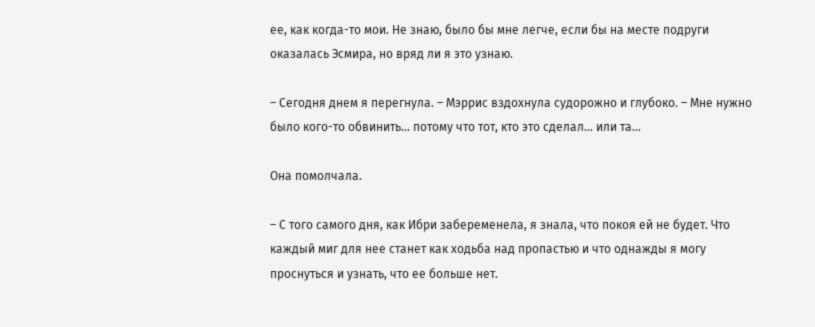ее, как когда-то мои. Не знаю, было бы мне легче, если бы на месте подруги оказалась Эсмира, но вряд ли я это узнаю.

– Сегодня днем я перегнула. – Мэррис вздохнула судорожно и глубоко. – Мне нужно было кого-то обвинить… потому что тот, кто это сделал… или та…

Она помолчала.

– С того самого дня, как Ибри забеременела, я знала, что покоя ей не будет. Что каждый миг для нее станет как ходьба над пропастью и что однажды я могу проснуться и узнать, что ее больше нет.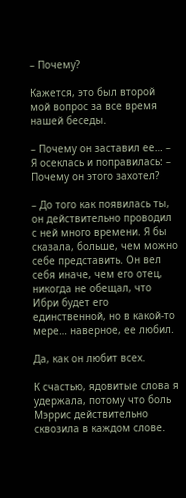– Почему?

Кажется, это был второй мой вопрос за все время нашей беседы.

– Почему он заставил ее… – Я осеклась и поправилась: – Почему он этого захотел?

– До того как появилась ты, он действительно проводил с ней много времени. Я бы сказала, больше, чем можно себе представить. Он вел себя иначе, чем его отец, никогда не обещал, что Ибри будет его единственной, но в какой-то мере… наверное, ее любил.

Да, как он любит всех.

К счастью, ядовитые слова я удержала, потому что боль Мэррис действительно сквозила в каждом слове.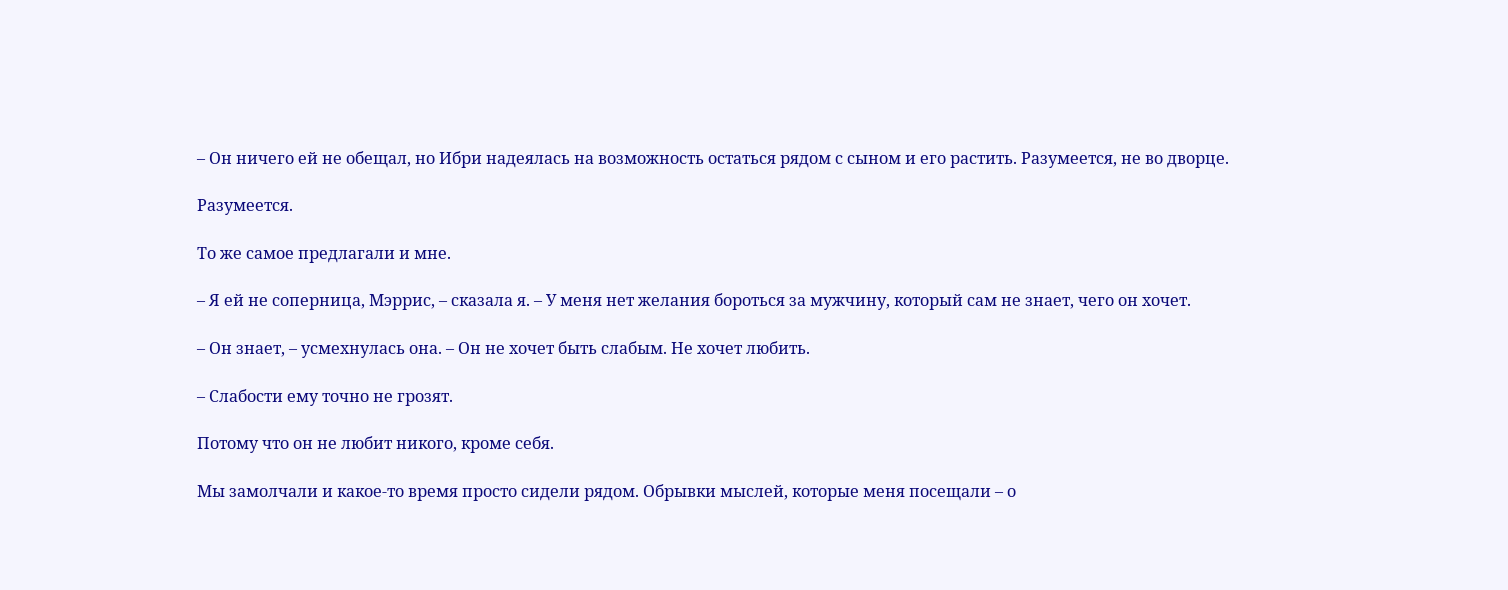– Он ничего ей не обещал, но Ибри надеялась на возможность остаться рядом с сыном и его растить. Разумеется, не во дворце.

Разумеется.

То же самое предлагали и мне.

– Я ей не соперница, Мэррис, – сказала я. – У меня нет желания бороться за мужчину, который сам не знает, чего он хочет.

– Он знает, – усмехнулась она. – Он не хочет быть слабым. Не хочет любить.

– Слабости ему точно не грозят.

Потому что он не любит никого, кроме себя.

Мы замолчали и какое-то время просто сидели рядом. Обрывки мыслей, которые меня посещали – о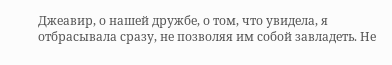Джеавир, о нашей дружбе, о том, что увидела, я отбрасывала сразу, не позволяя им собой завладеть. Не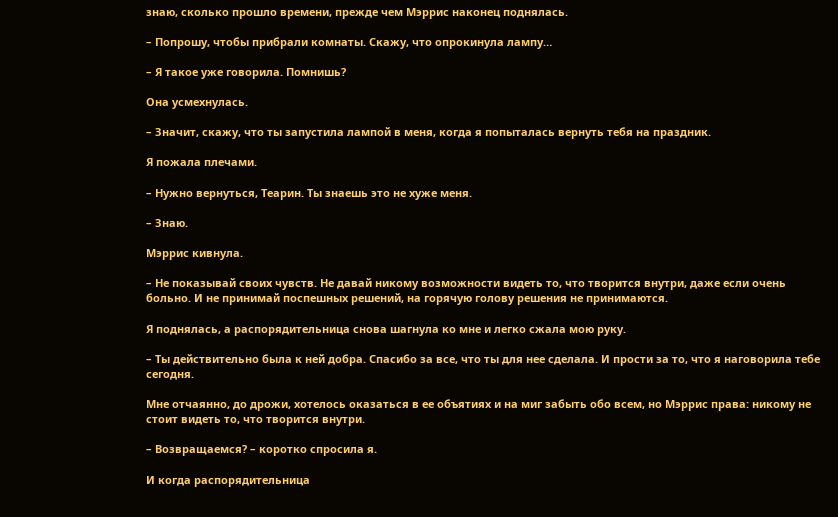знаю, сколько прошло времени, прежде чем Мэррис наконец поднялась.

– Попрошу, чтобы прибрали комнаты. Скажу, что опрокинула лампу…

– Я такое уже говорила. Помнишь?

Она усмехнулась.

– Значит, скажу, что ты запустила лампой в меня, когда я попыталась вернуть тебя на праздник.

Я пожала плечами.

– Нужно вернуться, Теарин. Ты знаешь это не хуже меня.

– Знаю.

Мэррис кивнула.

– Не показывай своих чувств. Не давай никому возможности видеть то, что творится внутри, даже если очень больно. И не принимай поспешных решений, на горячую голову решения не принимаются.

Я поднялась, а распорядительница снова шагнула ко мне и легко сжала мою руку.

– Ты действительно была к ней добра. Спасибо за все, что ты для нее сделала. И прости за то, что я наговорила тебе сегодня.

Мне отчаянно, до дрожи, хотелось оказаться в ее объятиях и на миг забыть обо всем, но Мэррис права: никому не стоит видеть то, что творится внутри.

– Возвращаемся? – коротко спросила я.

И когда распорядительница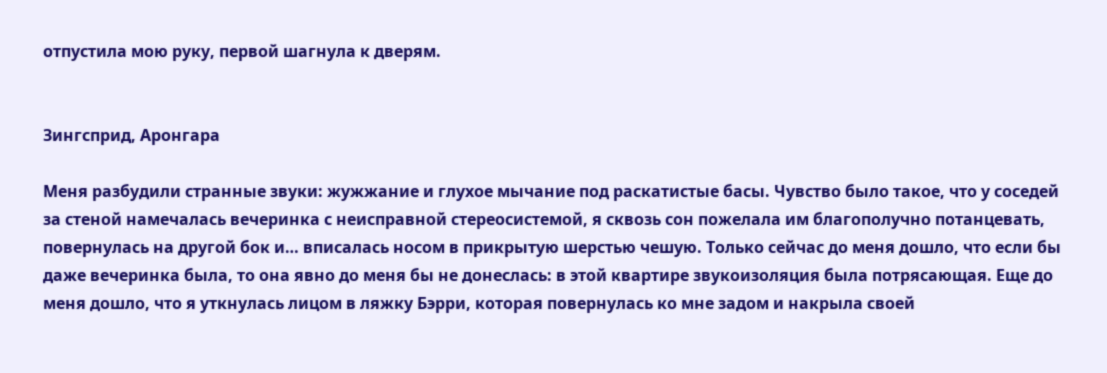отпустила мою руку, первой шагнула к дверям.


Зингсприд, Аронгара

Меня разбудили странные звуки: жужжание и глухое мычание под раскатистые басы. Чувство было такое, что у соседей за стеной намечалась вечеринка с неисправной стереосистемой, я сквозь сон пожелала им благополучно потанцевать, повернулась на другой бок и… вписалась носом в прикрытую шерстью чешую. Только сейчас до меня дошло, что если бы даже вечеринка была, то она явно до меня бы не донеслась: в этой квартире звукоизоляция была потрясающая. Еще до меня дошло, что я уткнулась лицом в ляжку Бэрри, которая повернулась ко мне задом и накрыла своей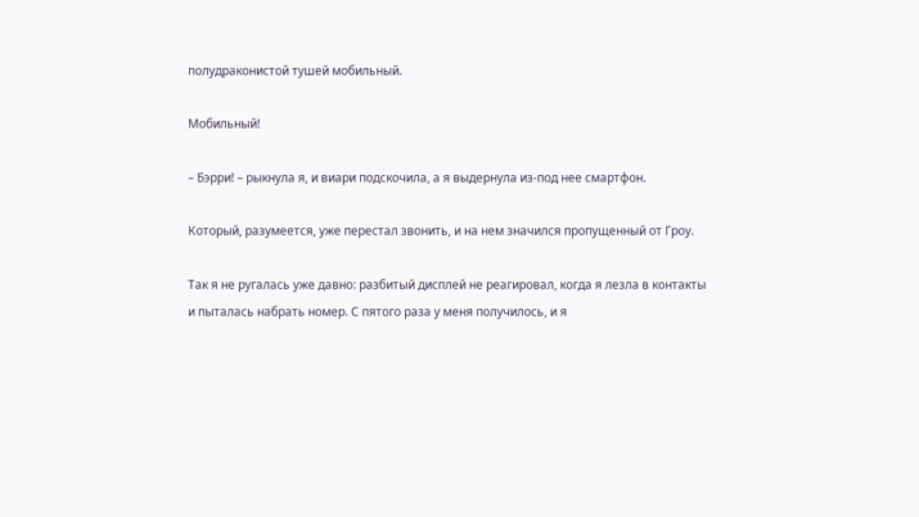полудраконистой тушей мобильный.

Мобильный!

– Бэрри! – рыкнула я, и виари подскочила, а я выдернула из-под нее смартфон.

Который, разумеется, уже перестал звонить, и на нем значился пропущенный от Гроу.

Так я не ругалась уже давно: разбитый дисплей не реагировал, когда я лезла в контакты и пыталась набрать номер. С пятого раза у меня получилось, и я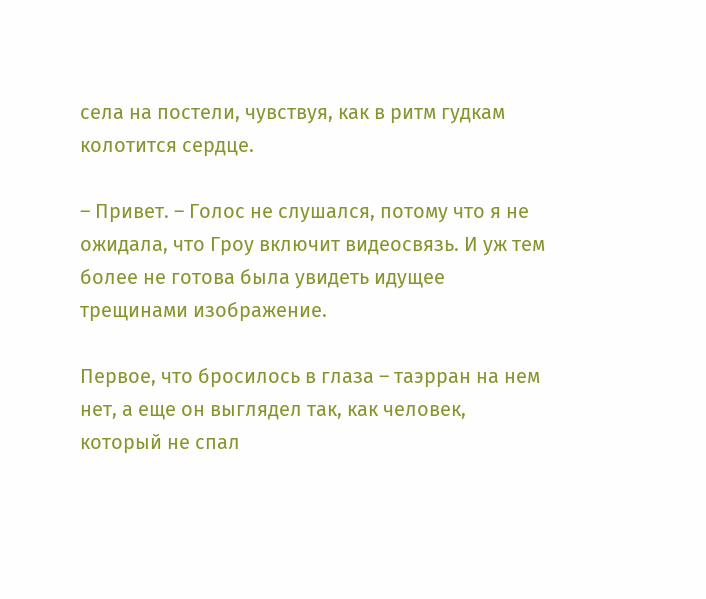села на постели, чувствуя, как в ритм гудкам колотится сердце.

– Привет. – Голос не слушался, потому что я не ожидала, что Гроу включит видеосвязь. И уж тем более не готова была увидеть идущее трещинами изображение.

Первое, что бросилось в глаза – таэрран на нем нет, а еще он выглядел так, как человек, который не спал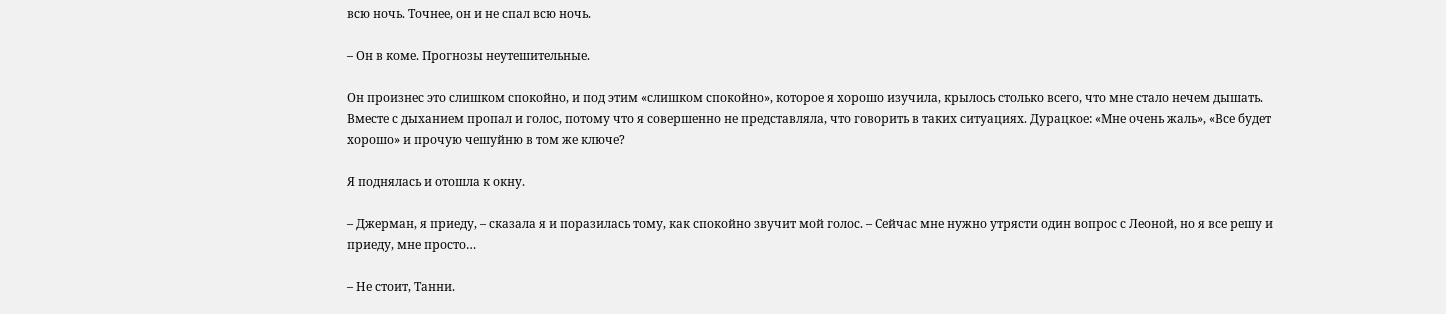всю ночь. Точнее, он и не спал всю ночь.

– Он в коме. Прогнозы неутешительные.

Он произнес это слишком спокойно, и под этим «слишком спокойно», которое я хорошо изучила, крылось столько всего, что мне стало нечем дышать. Вместе с дыханием пропал и голос, потому что я совершенно не представляла, что говорить в таких ситуациях. Дурацкое: «Мне очень жаль», «Все будет хорошо» и прочую чешуйню в том же ключе?

Я поднялась и отошла к окну.

– Джерман, я приеду, – сказала я и поразилась тому, как спокойно звучит мой голос. – Сейчас мне нужно утрясти один вопрос с Леоной, но я все решу и приеду, мне просто…

– Не стоит, Танни.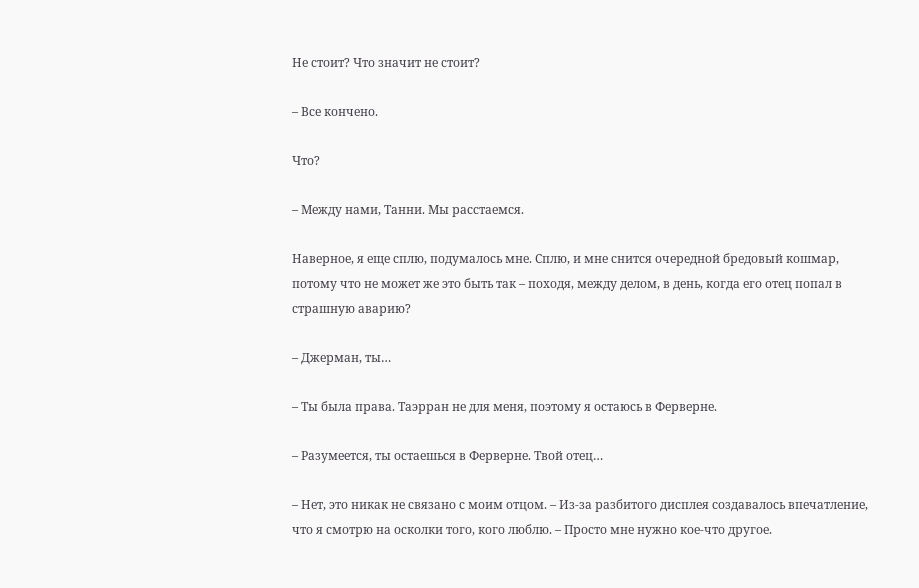Не стоит? Что значит не стоит?

– Все кончено.

Что?

– Между нами, Танни. Мы расстаемся.

Наверное, я еще сплю, подумалось мне. Сплю, и мне снится очередной бредовый кошмар, потому что не может же это быть так – походя, между делом, в день, когда его отец попал в страшную аварию?

– Джерман, ты…

– Ты была права. Таэрран не для меня, поэтому я остаюсь в Ферверне.

– Разумеется, ты остаешься в Ферверне. Твой отец…

– Нет, это никак не связано с моим отцом. – Из-за разбитого дисплея создавалось впечатление, что я смотрю на осколки того, кого люблю. – Просто мне нужно кое-что другое.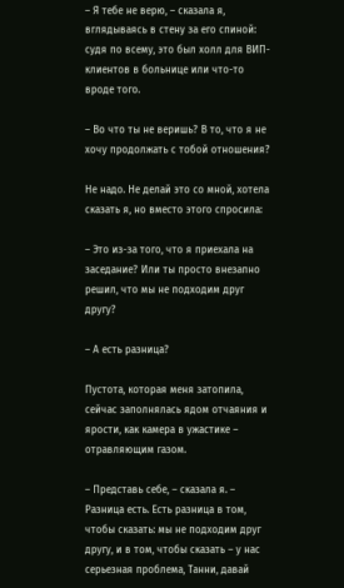– Я тебе не верю, – сказала я, вглядываясь в стену за его спиной: судя по всему, это был холл для ВИП-клиентов в больнице или что-то вроде того.

– Во что ты не веришь? В то, что я не хочу продолжать с тобой отношения?

Не надо. Не делай это со мной, хотела сказать я, но вместо этого спросила:

– Это из-за того, что я приехала на заседание? Или ты просто внезапно решил, что мы не подходим друг другу?

– А есть разница?

Пустота, которая меня затопила, сейчас заполнялась ядом отчаяния и ярости, как камера в ужастике – отравляющим газом.

– Представь себе, – сказала я. – Разница есть. Есть разница в том, чтобы сказать: мы не подходим друг другу, и в том, чтобы сказать – у нас серьезная проблема, Танни, давай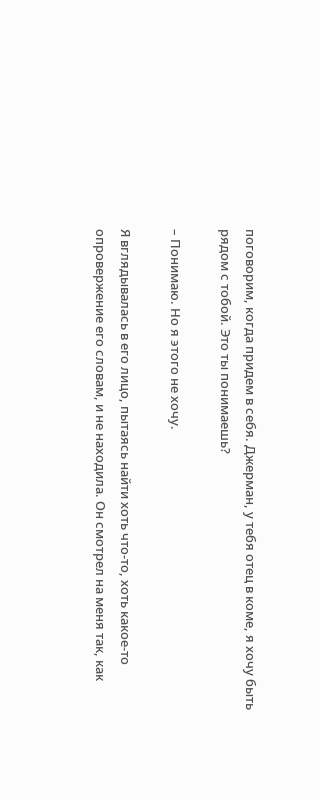поговорим, когда придем в себя. Джерман, у тебя отец в коме, я хочу быть рядом с тобой. Это ты понимаешь?

– Понимаю. Но я этого не хочу.

Я вглядывалась в его лицо, пытаясь найти хоть что-то, хоть какое-то опровержение его словам, и не находила. Он смотрел на меня так, как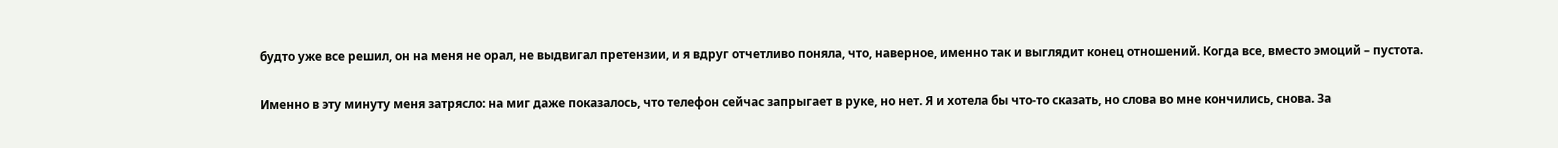будто уже все решил, он на меня не орал, не выдвигал претензии, и я вдруг отчетливо поняла, что, наверное, именно так и выглядит конец отношений. Когда все, вместо эмоций – пустота.

Именно в эту минуту меня затрясло: на миг даже показалось, что телефон сейчас запрыгает в руке, но нет. Я и хотела бы что-то сказать, но слова во мне кончились, снова. За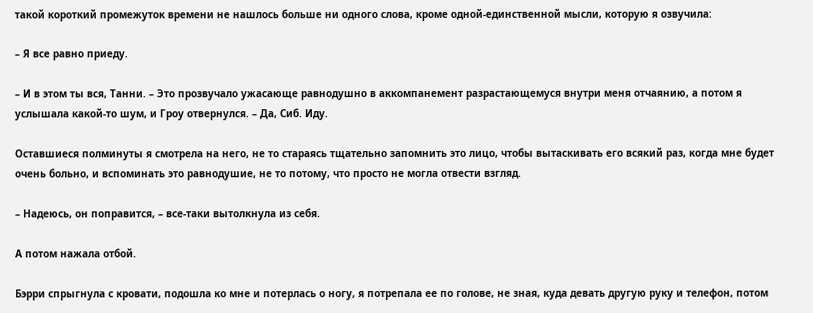такой короткий промежуток времени не нашлось больше ни одного слова, кроме одной-единственной мысли, которую я озвучила:

– Я все равно приеду.

– И в этом ты вся, Танни. – Это прозвучало ужасающе равнодушно в аккомпанемент разрастающемуся внутри меня отчаянию, а потом я услышала какой-то шум, и Гроу отвернулся. – Да, Сиб. Иду.

Оставшиеся полминуты я смотрела на него, не то стараясь тщательно запомнить это лицо, чтобы вытаскивать его всякий раз, когда мне будет очень больно, и вспоминать это равнодушие, не то потому, что просто не могла отвести взгляд.

– Надеюсь, он поправится, – все-таки вытолкнула из себя.

А потом нажала отбой.

Бэрри спрыгнула с кровати, подошла ко мне и потерлась о ногу, я потрепала ее по голове, не зная, куда девать другую руку и телефон, потом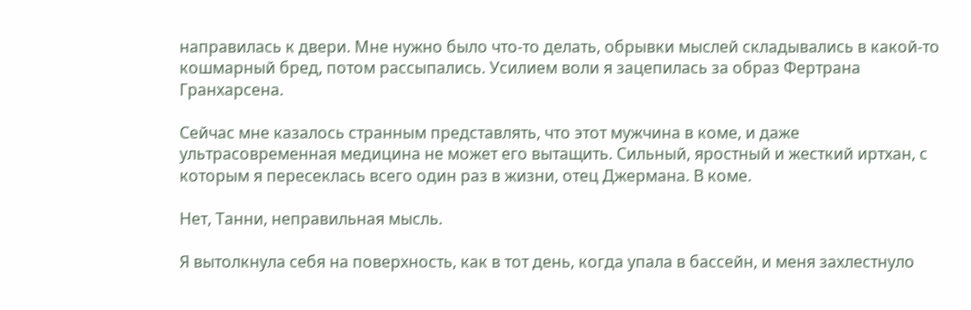направилась к двери. Мне нужно было что-то делать, обрывки мыслей складывались в какой-то кошмарный бред, потом рассыпались. Усилием воли я зацепилась за образ Фертрана Гранхарсена.

Сейчас мне казалось странным представлять, что этот мужчина в коме, и даже ультрасовременная медицина не может его вытащить. Сильный, яростный и жесткий иртхан, с которым я пересеклась всего один раз в жизни, отец Джермана. В коме.

Нет, Танни, неправильная мысль.

Я вытолкнула себя на поверхность, как в тот день, когда упала в бассейн, и меня захлестнуло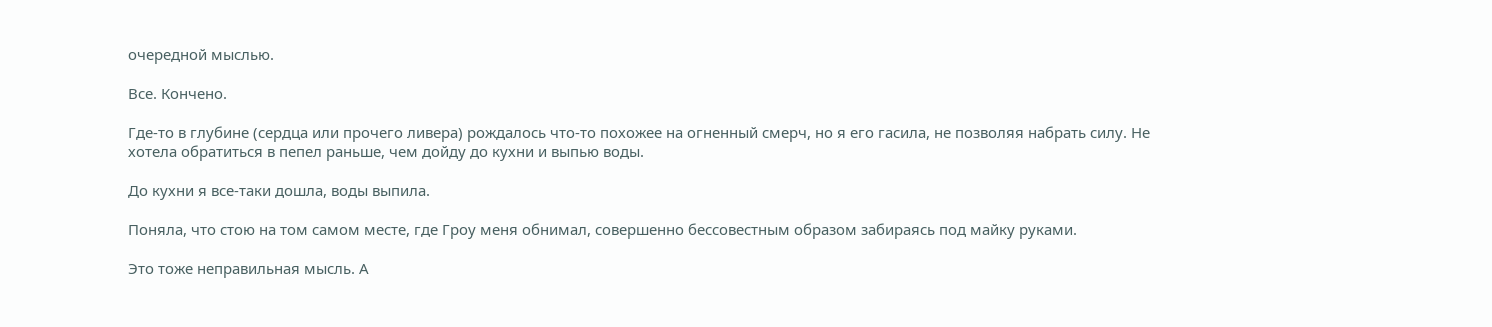очередной мыслью.

Все. Кончено.

Где-то в глубине (сердца или прочего ливера) рождалось что-то похожее на огненный смерч, но я его гасила, не позволяя набрать силу. Не хотела обратиться в пепел раньше, чем дойду до кухни и выпью воды.

До кухни я все-таки дошла, воды выпила.

Поняла, что стою на том самом месте, где Гроу меня обнимал, совершенно бессовестным образом забираясь под майку руками.

Это тоже неправильная мысль. А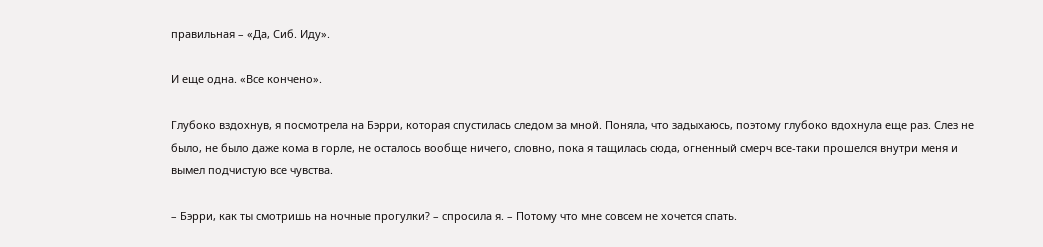правильная – «Да, Сиб. Иду».

И еще одна. «Все кончено».

Глубоко вздохнув, я посмотрела на Бэрри, которая спустилась следом за мной. Поняла, что задыхаюсь, поэтому глубоко вдохнула еще раз. Слез не было, не было даже кома в горле, не осталось вообще ничего, словно, пока я тащилась сюда, огненный смерч все-таки прошелся внутри меня и вымел подчистую все чувства.

– Бэрри, как ты смотришь на ночные прогулки? – спросила я. – Потому что мне совсем не хочется спать.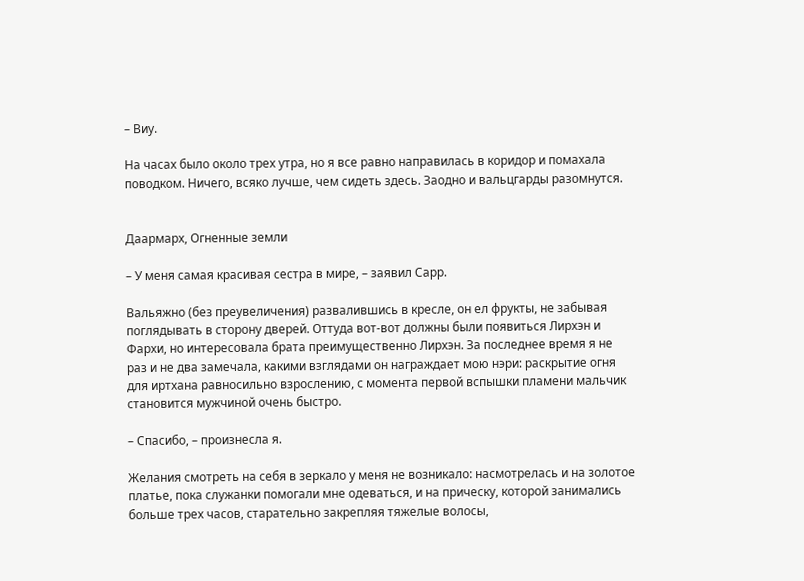– Виу.

На часах было около трех утра, но я все равно направилась в коридор и помахала поводком. Ничего, всяко лучше, чем сидеть здесь. Заодно и вальцгарды разомнутся.


Даармарх, Огненные земли

– У меня самая красивая сестра в мире, – заявил Сарр.

Вальяжно (без преувеличения) развалившись в кресле, он ел фрукты, не забывая поглядывать в сторону дверей. Оттуда вот-вот должны были появиться Лирхэн и Фархи, но интересовала брата преимущественно Лирхэн. За последнее время я не раз и не два замечала, какими взглядами он награждает мою нэри: раскрытие огня для иртхана равносильно взрослению, с момента первой вспышки пламени мальчик становится мужчиной очень быстро.

– Спасибо, – произнесла я.

Желания смотреть на себя в зеркало у меня не возникало: насмотрелась и на золотое платье, пока служанки помогали мне одеваться, и на прическу, которой занимались больше трех часов, старательно закрепляя тяжелые волосы,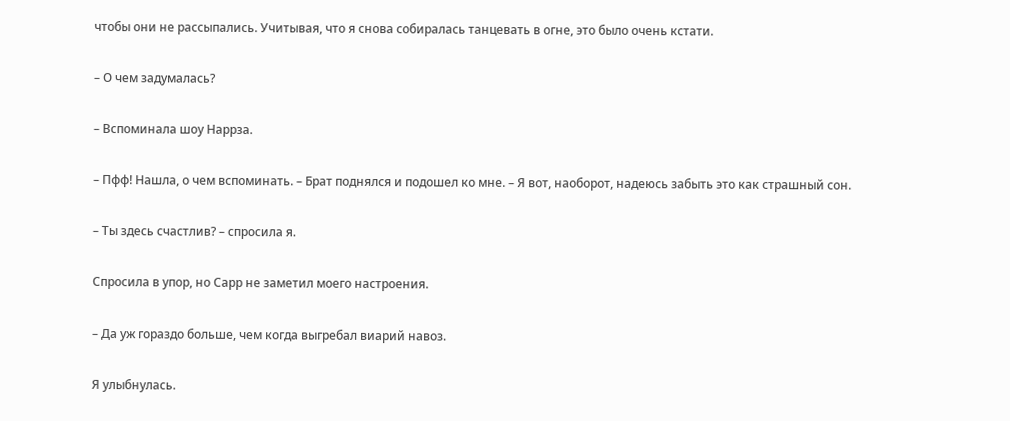чтобы они не рассыпались. Учитывая, что я снова собиралась танцевать в огне, это было очень кстати.

– О чем задумалась?

– Вспоминала шоу Наррза.

– Пфф! Нашла, о чем вспоминать. – Брат поднялся и подошел ко мне. – Я вот, наоборот, надеюсь забыть это как страшный сон.

– Ты здесь счастлив? – спросила я.

Спросила в упор, но Сарр не заметил моего настроения.

– Да уж гораздо больше, чем когда выгребал виарий навоз.

Я улыбнулась.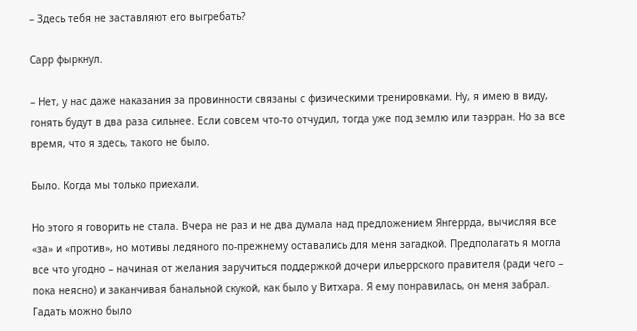– Здесь тебя не заставляют его выгребать?

Сарр фыркнул.

– Нет, у нас даже наказания за провинности связаны с физическими тренировками. Ну, я имею в виду, гонять будут в два раза сильнее. Если совсем что-то отчудил, тогда уже под землю или таэрран. Но за все время, что я здесь, такого не было.

Было. Когда мы только приехали.

Но этого я говорить не стала. Вчера не раз и не два думала над предложением Янгеррда, вычисляя все «за» и «против», но мотивы ледяного по-прежнему оставались для меня загадкой. Предполагать я могла все что угодно – начиная от желания заручиться поддержкой дочери ильеррского правителя (ради чего – пока неясно) и заканчивая банальной скукой, как было у Витхара. Я ему понравилась, он меня забрал. Гадать можно было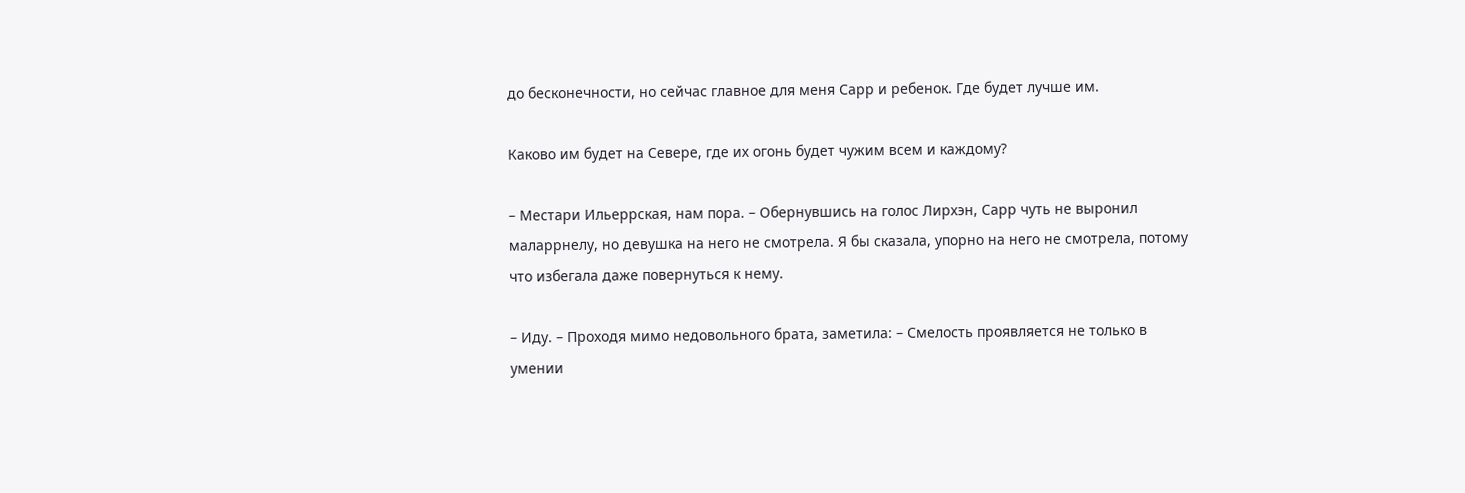до бесконечности, но сейчас главное для меня Сарр и ребенок. Где будет лучше им.

Каково им будет на Севере, где их огонь будет чужим всем и каждому?

– Местари Ильеррская, нам пора. – Обернувшись на голос Лирхэн, Сарр чуть не выронил маларрнелу, но девушка на него не смотрела. Я бы сказала, упорно на него не смотрела, потому что избегала даже повернуться к нему.

– Иду. – Проходя мимо недовольного брата, заметила: – Смелость проявляется не только в умении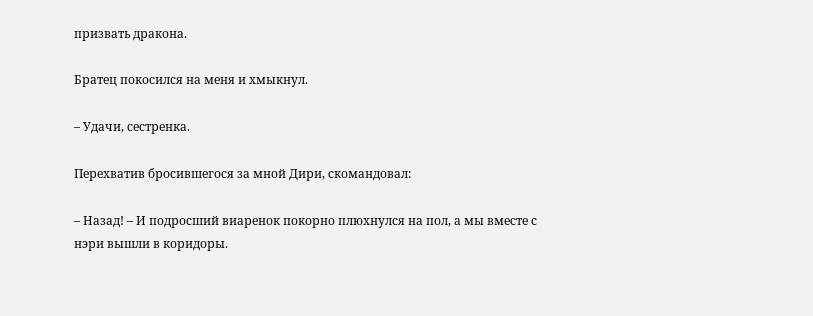призвать дракона.

Братец покосился на меня и хмыкнул.

– Удачи, сестренка.

Перехватив бросившегося за мной Дири, скомандовал:

– Назад! – И подросший виаренок покорно плюхнулся на пол, а мы вместе с нэри вышли в коридоры.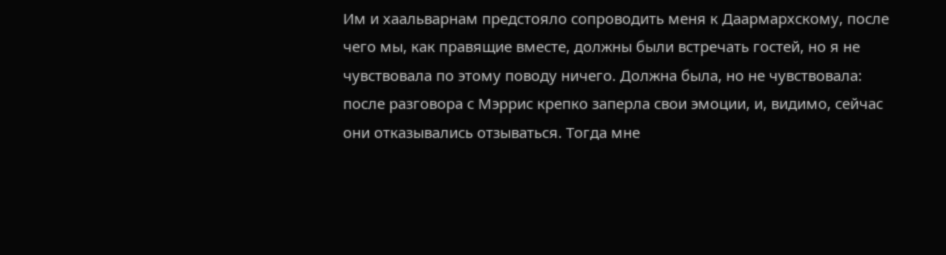Им и хаальварнам предстояло сопроводить меня к Даармархскому, после чего мы, как правящие вместе, должны были встречать гостей, но я не чувствовала по этому поводу ничего. Должна была, но не чувствовала: после разговора с Мэррис крепко заперла свои эмоции, и, видимо, сейчас они отказывались отзываться. Тогда мне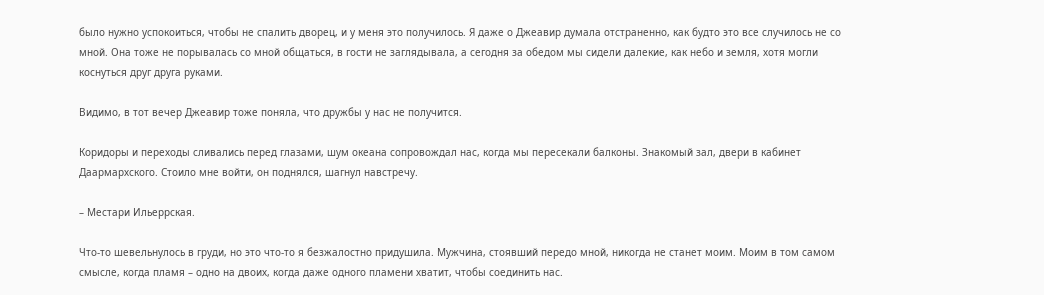было нужно успокоиться, чтобы не спалить дворец, и у меня это получилось. Я даже о Джеавир думала отстраненно, как будто это все случилось не со мной. Она тоже не порывалась со мной общаться, в гости не заглядывала, а сегодня за обедом мы сидели далекие, как небо и земля, хотя могли коснуться друг друга руками.

Видимо, в тот вечер Джеавир тоже поняла, что дружбы у нас не получится.

Коридоры и переходы сливались перед глазами, шум океана сопровождал нас, когда мы пересекали балконы. Знакомый зал, двери в кабинет Даармархского. Стоило мне войти, он поднялся, шагнул навстречу.

– Местари Ильеррская.

Что-то шевельнулось в груди, но это что-то я безжалостно придушила. Мужчина, стоявший передо мной, никогда не станет моим. Моим в том самом смысле, когда пламя – одно на двоих, когда даже одного пламени хватит, чтобы соединить нас.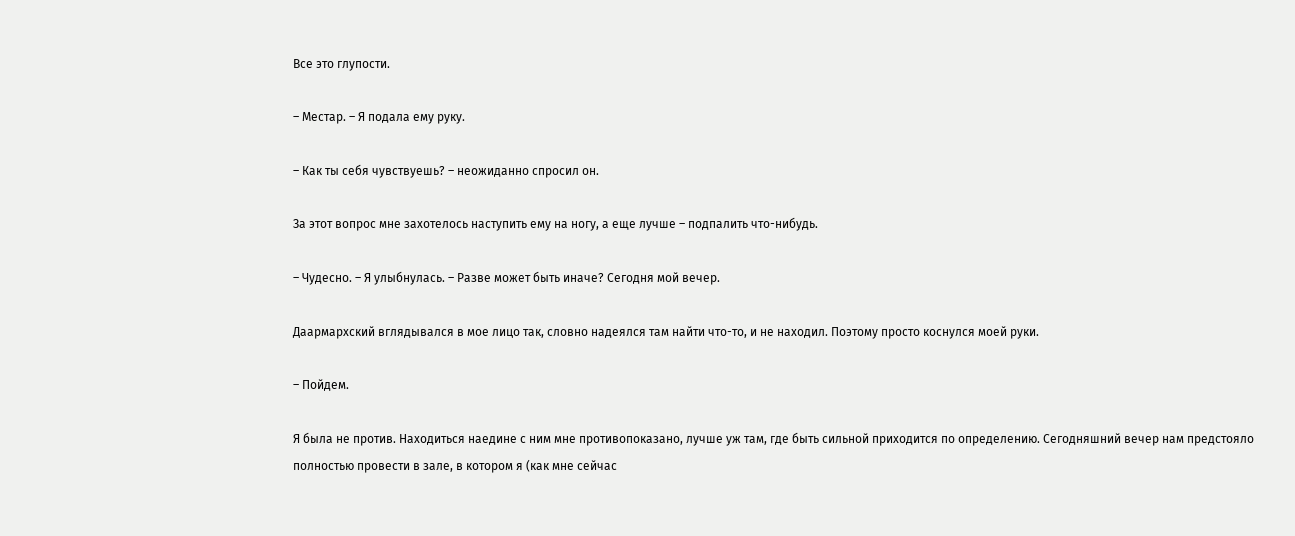Все это глупости.

– Местар. – Я подала ему руку.

– Как ты себя чувствуешь? – неожиданно спросил он.

За этот вопрос мне захотелось наступить ему на ногу, а еще лучше – подпалить что-нибудь.

– Чудесно. – Я улыбнулась. – Разве может быть иначе? Сегодня мой вечер.

Даармархский вглядывался в мое лицо так, словно надеялся там найти что-то, и не находил. Поэтому просто коснулся моей руки.

– Пойдем.

Я была не против. Находиться наедине с ним мне противопоказано, лучше уж там, где быть сильной приходится по определению. Сегодняшний вечер нам предстояло полностью провести в зале, в котором я (как мне сейчас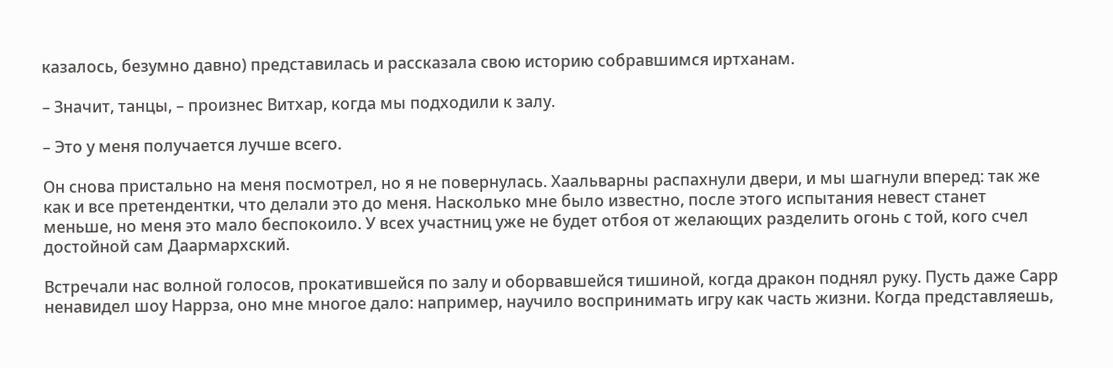казалось, безумно давно) представилась и рассказала свою историю собравшимся иртханам.

– Значит, танцы, – произнес Витхар, когда мы подходили к залу.

– Это у меня получается лучше всего.

Он снова пристально на меня посмотрел, но я не повернулась. Хаальварны распахнули двери, и мы шагнули вперед: так же как и все претендентки, что делали это до меня. Насколько мне было известно, после этого испытания невест станет меньше, но меня это мало беспокоило. У всех участниц уже не будет отбоя от желающих разделить огонь с той, кого счел достойной сам Даармархский.

Встречали нас волной голосов, прокатившейся по залу и оборвавшейся тишиной, когда дракон поднял руку. Пусть даже Сарр ненавидел шоу Наррза, оно мне многое дало: например, научило воспринимать игру как часть жизни. Когда представляешь,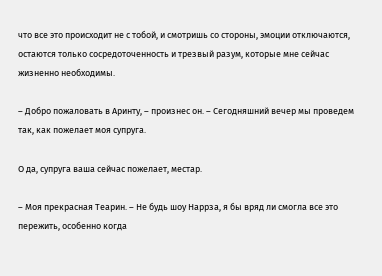что все это происходит не с тобой, и смотришь со стороны, эмоции отключаются, остаются только сосредоточенность и трезвый разум, которые мне сейчас жизненно необходимы.

– Добро пожаловать в Аринту, – произнес он. – Сегодняшний вечер мы проведем так, как пожелает моя супруга.

О да, супруга ваша сейчас пожелает, местар.

– Моя прекрасная Теарин. – Не будь шоу Наррза, я бы вряд ли смогла все это пережить, особенно когда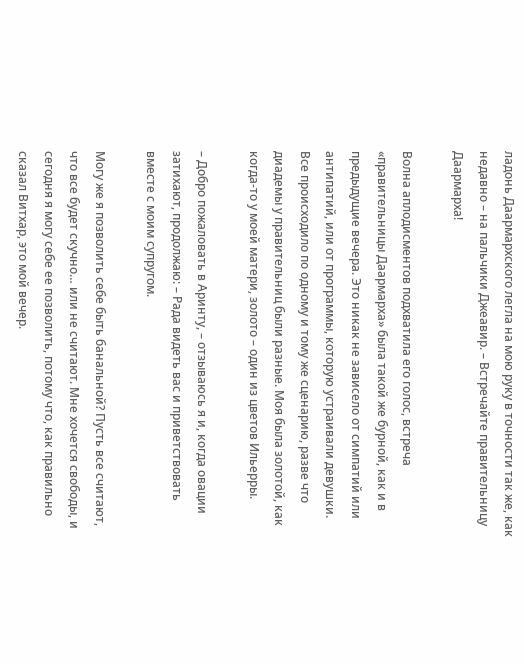ладонь Даармархского легла на мою руку в точности так же, как недавно – на пальчики Джеавир. – Встречайте правительницу Даармарха!

Волна аплодисментов подхватила его голос, встреча «правительницы Даармарха» была такой же бурной, как и в предыдущие вечера. Это никак не зависело от симпатий или антипатий, или от программы, которую устраивали девушки. Все происходило по одному и тому же сценарию, разве что диадемы у правительниц были разные. Моя была золотой, как когда-то у моей матери, золото – один из цветов Ильерры.

– Добро пожаловать в Аринту, – отзываюсь я и, когда овации затихают, продолжаю: – Рада видеть вас и приветствовать вместе с моим супругом.

Могу же я позволить себе быть банальной? Пусть все считают, что все будет скучно… или не считают. Мне хочется свободы, и сегодня я могу себе ее позволить, потому что, как правильно сказал Витхар, это мой вечер.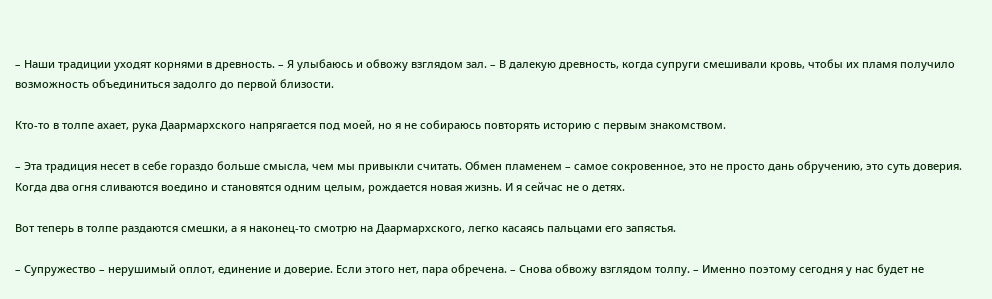– Наши традиции уходят корнями в древность. – Я улыбаюсь и обвожу взглядом зал. – В далекую древность, когда супруги смешивали кровь, чтобы их пламя получило возможность объединиться задолго до первой близости.

Кто-то в толпе ахает, рука Даармархского напрягается под моей, но я не собираюсь повторять историю с первым знакомством.

– Эта традиция несет в себе гораздо больше смысла, чем мы привыкли считать. Обмен пламенем – самое сокровенное, это не просто дань обручению, это суть доверия. Когда два огня сливаются воедино и становятся одним целым, рождается новая жизнь. И я сейчас не о детях.

Вот теперь в толпе раздаются смешки, а я наконец-то смотрю на Даармархского, легко касаясь пальцами его запястья.

– Супружество – нерушимый оплот, единение и доверие. Если этого нет, пара обречена. – Снова обвожу взглядом толпу. – Именно поэтому сегодня у нас будет не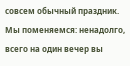совсем обычный праздник. Мы поменяемся: ненадолго, всего на один вечер вы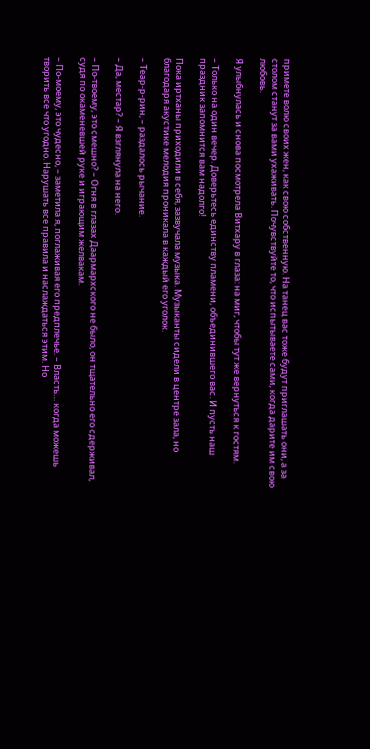примете волю своих жен, как свою собственную. На танец вас тоже будут приглашать они, а за столом станут за вами ухаживать. Почувствуйте то, что испытываете сами, когда дарите им свою любовь.

Я улыбнулась и снова посмотрела Витхару в глаза: на миг, чтобы тут же вернуться к гостям.

– Только на один вечер. Доверьтесь единству пламени, объединившего вас. И пусть наш праздник запомнится вам надолго!

Пока иртханы приходили в себя, зазвучала музыка. Музыканты сидели в центре зала, но благодаря акустике мелодия проникала в каждый его уголок.

– Теар-р-рин, – раздалось рычание.

– Да, местар? – Я взглянула на него.

– По-твоему, это смешно? – Огня в глазах Даармархского не было, он тщательно его сдерживал, судя по окаменевшей руке и играющим желвакам.

– По-моему, это чудесно, – заметила я, поглаживая его предплечье. – Власть… когда можешь творить все что угодно. Нарушать все правила и наслаждаться этим. Но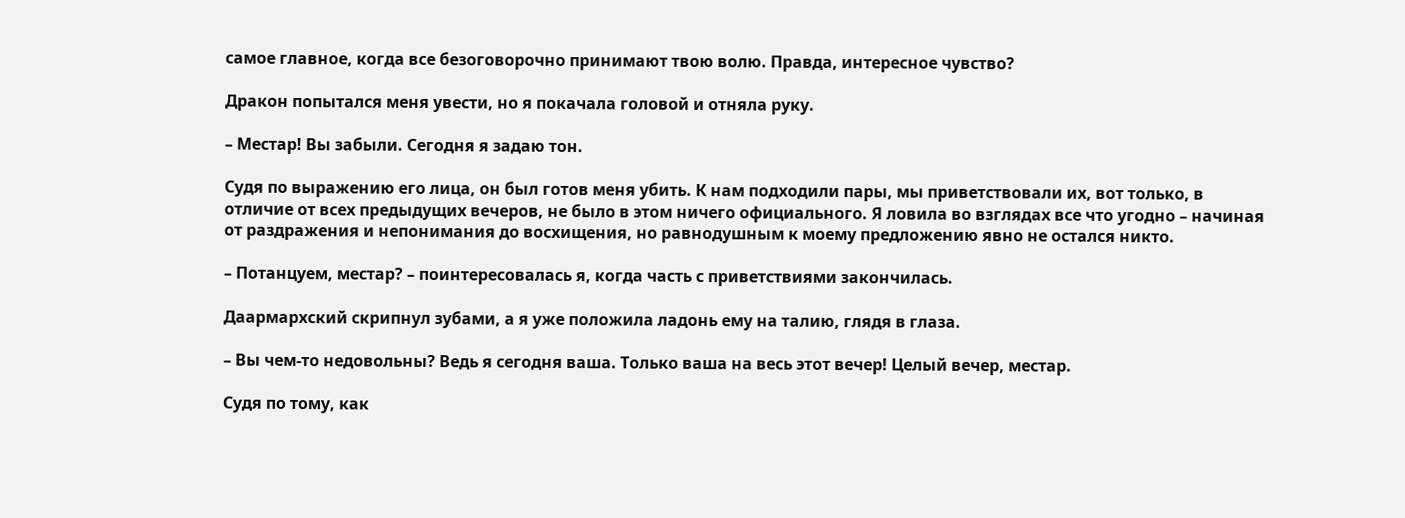самое главное, когда все безоговорочно принимают твою волю. Правда, интересное чувство?

Дракон попытался меня увести, но я покачала головой и отняла руку.

– Местар! Вы забыли. Сегодня я задаю тон.

Судя по выражению его лица, он был готов меня убить. К нам подходили пары, мы приветствовали их, вот только, в отличие от всех предыдущих вечеров, не было в этом ничего официального. Я ловила во взглядах все что угодно – начиная от раздражения и непонимания до восхищения, но равнодушным к моему предложению явно не остался никто.

– Потанцуем, местар? – поинтересовалась я, когда часть с приветствиями закончилась.

Даармархский скрипнул зубами, а я уже положила ладонь ему на талию, глядя в глаза.

– Вы чем-то недовольны? Ведь я сегодня ваша. Только ваша на весь этот вечер! Целый вечер, местар.

Судя по тому, как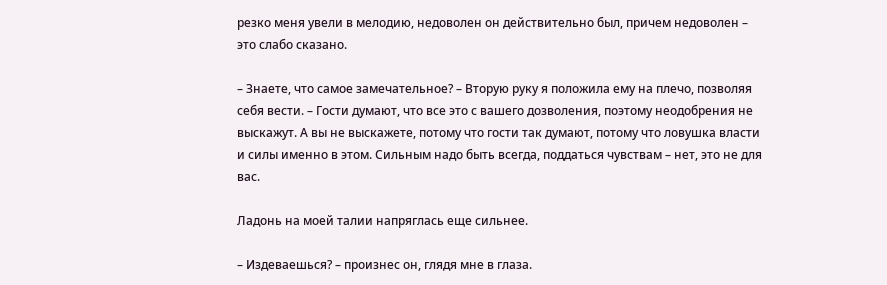резко меня увели в мелодию, недоволен он действительно был, причем недоволен – это слабо сказано.

– Знаете, что самое замечательное? – Вторую руку я положила ему на плечо, позволяя себя вести. – Гости думают, что все это с вашего дозволения, поэтому неодобрения не выскажут. А вы не выскажете, потому что гости так думают, потому что ловушка власти и силы именно в этом. Сильным надо быть всегда, поддаться чувствам – нет, это не для вас.

Ладонь на моей талии напряглась еще сильнее.

– Издеваешься? – произнес он, глядя мне в глаза.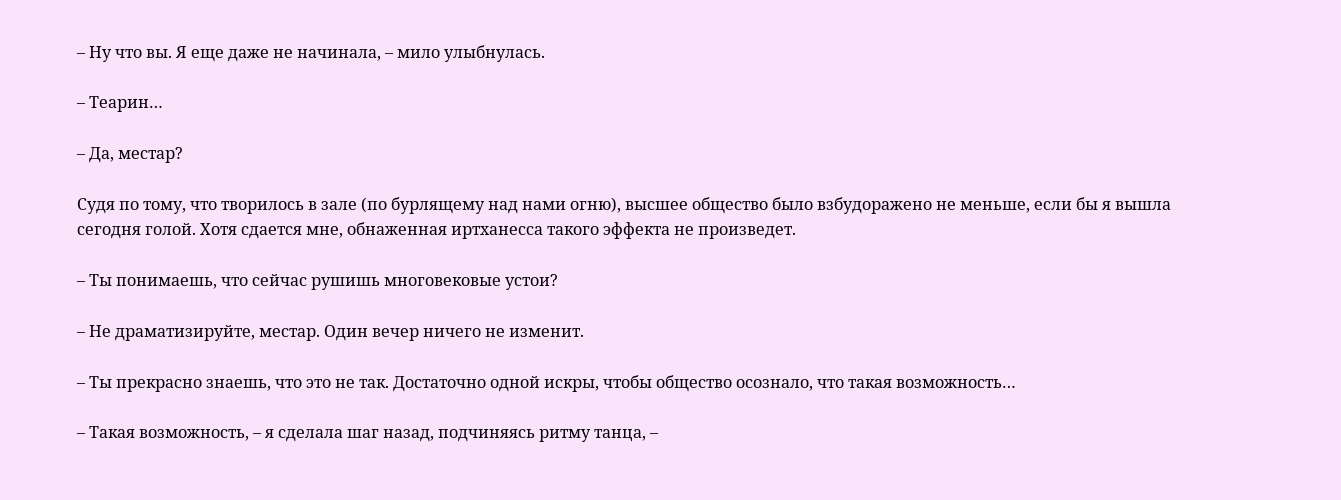– Ну что вы. Я еще даже не начинала, – мило улыбнулась.

– Теарин…

– Да, местар?

Судя по тому, что творилось в зале (по бурлящему над нами огню), высшее общество было взбудоражено не меньше, если бы я вышла сегодня голой. Хотя сдается мне, обнаженная иртханесса такого эффекта не произведет.

– Ты понимаешь, что сейчас рушишь многовековые устои?

– Не драматизируйте, местар. Один вечер ничего не изменит.

– Ты прекрасно знаешь, что это не так. Достаточно одной искры, чтобы общество осознало, что такая возможность…

– Такая возможность, – я сделала шаг назад, подчиняясь ритму танца, –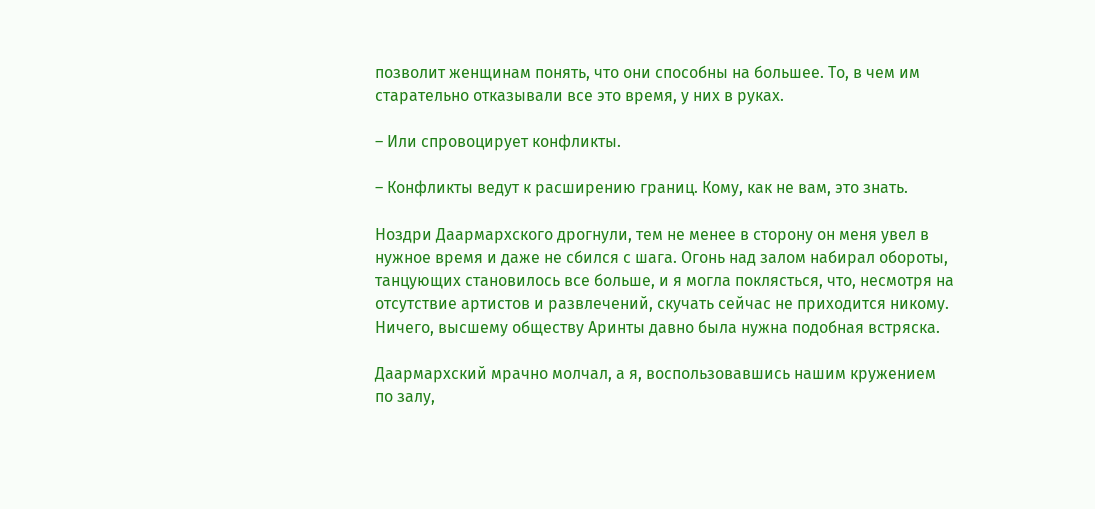позволит женщинам понять, что они способны на большее. То, в чем им старательно отказывали все это время, у них в руках.

– Или спровоцирует конфликты.

– Конфликты ведут к расширению границ. Кому, как не вам, это знать.

Ноздри Даармархского дрогнули, тем не менее в сторону он меня увел в нужное время и даже не сбился с шага. Огонь над залом набирал обороты, танцующих становилось все больше, и я могла поклясться, что, несмотря на отсутствие артистов и развлечений, скучать сейчас не приходится никому. Ничего, высшему обществу Аринты давно была нужна подобная встряска.

Даармархский мрачно молчал, а я, воспользовавшись нашим кружением по залу,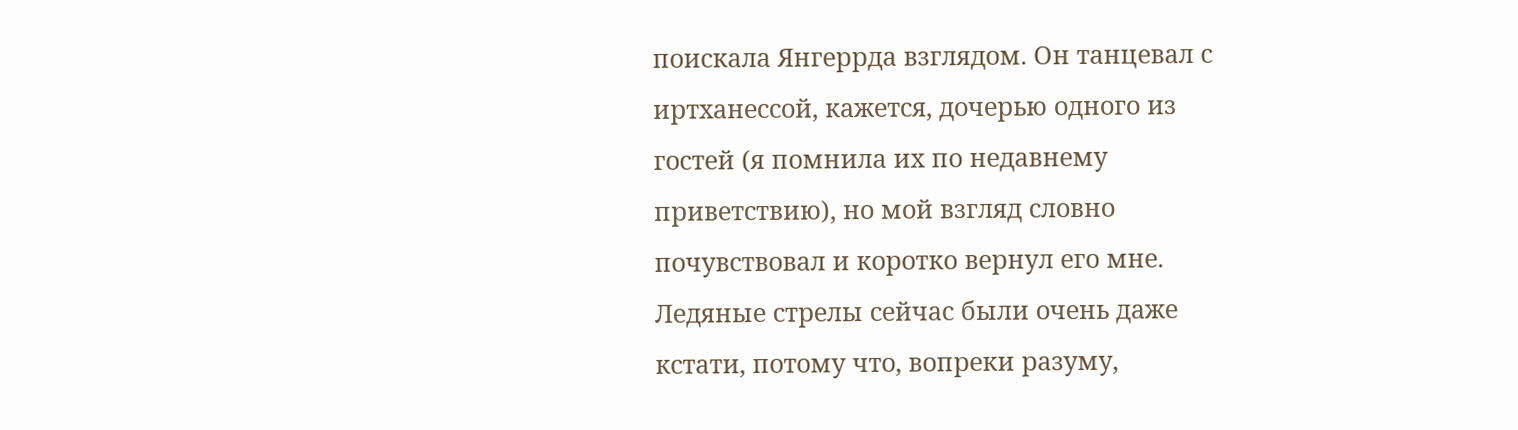поискала Янгеррда взглядом. Он танцевал с иртханессой, кажется, дочерью одного из гостей (я помнила их по недавнему приветствию), но мой взгляд словно почувствовал и коротко вернул его мне. Ледяные стрелы сейчас были очень даже кстати, потому что, вопреки разуму,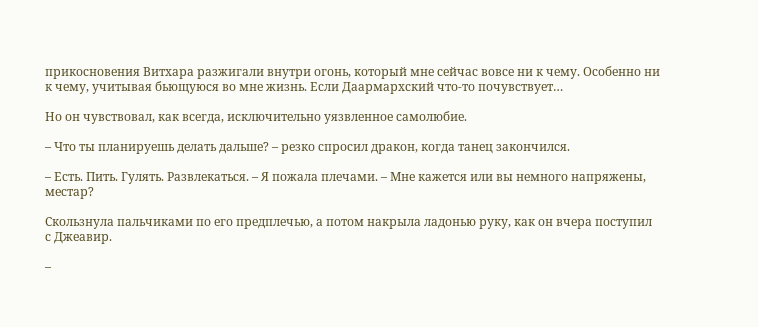прикосновения Витхара разжигали внутри огонь, который мне сейчас вовсе ни к чему. Особенно ни к чему, учитывая бьющуюся во мне жизнь. Если Даармархский что-то почувствует…

Но он чувствовал, как всегда, исключительно уязвленное самолюбие.

– Что ты планируешь делать дальше? – резко спросил дракон, когда танец закончился.

– Есть. Пить. Гулять. Развлекаться. – Я пожала плечами. – Мне кажется или вы немного напряжены, местар?

Скользнула пальчиками по его предплечью, а потом накрыла ладонью руку, как он вчера поступил с Джеавир.

–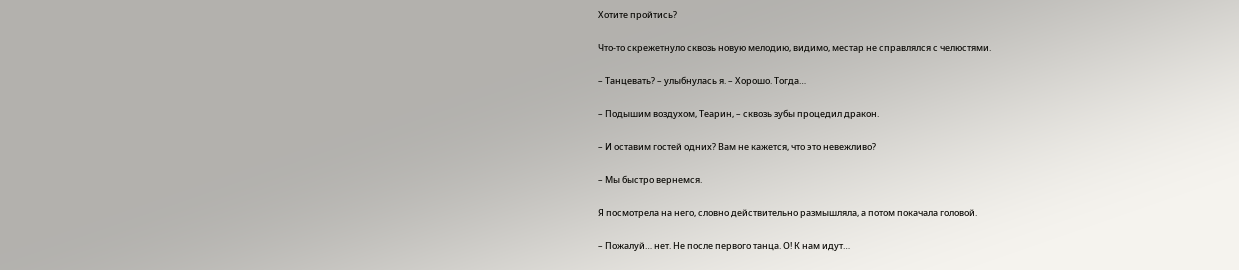Хотите пройтись?

Что-то скрежетнуло сквозь новую мелодию, видимо, местар не справлялся с челюстями.

– Танцевать? – улыбнулась я. – Хорошо. Тогда…

– Подышим воздухом, Теарин, – сквозь зубы процедил дракон.

– И оставим гостей одних? Вам не кажется, что это невежливо?

– Мы быстро вернемся.

Я посмотрела на него, словно действительно размышляла, а потом покачала головой.

– Пожалуй… нет. Не после первого танца. О! К нам идут…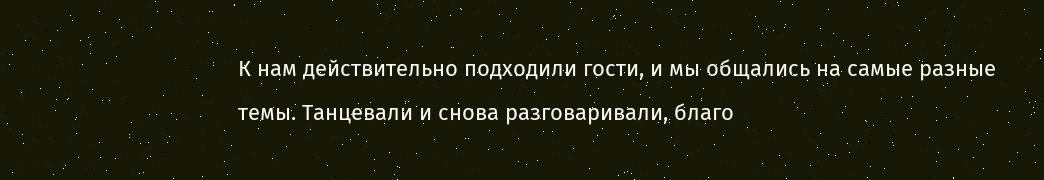К нам действительно подходили гости, и мы общались на самые разные темы. Танцевали и снова разговаривали, благо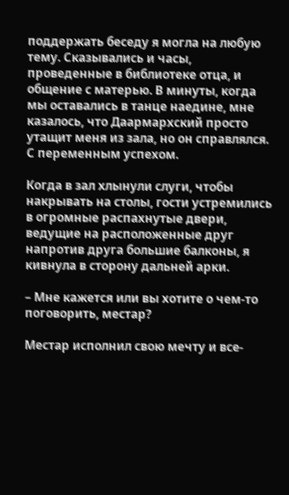поддержать беседу я могла на любую тему. Сказывались и часы, проведенные в библиотеке отца, и общение с матерью. В минуты, когда мы оставались в танце наедине, мне казалось, что Даармархский просто утащит меня из зала, но он справлялся. С переменным успехом.

Когда в зал хлынули слуги, чтобы накрывать на столы, гости устремились в огромные распахнутые двери, ведущие на расположенные друг напротив друга большие балконы, я кивнула в сторону дальней арки.

– Мне кажется или вы хотите о чем-то поговорить, местар?

Местар исполнил свою мечту и все-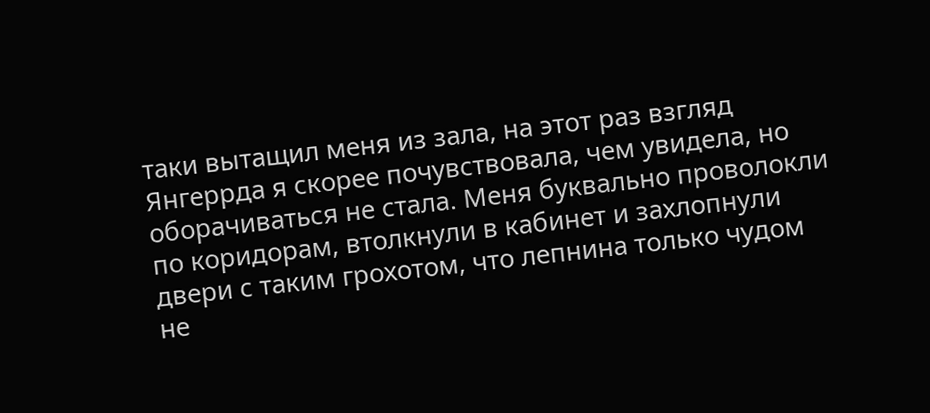таки вытащил меня из зала, на этот раз взгляд Янгеррда я скорее почувствовала, чем увидела, но оборачиваться не стала. Меня буквально проволокли по коридорам, втолкнули в кабинет и захлопнули двери с таким грохотом, что лепнина только чудом не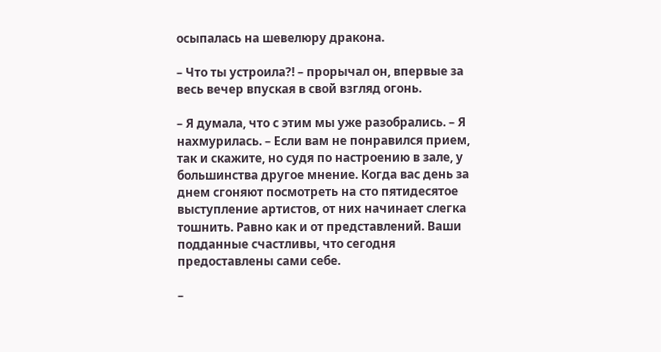осыпалась на шевелюру дракона.

– Что ты устроила?! – прорычал он, впервые за весь вечер впуская в свой взгляд огонь.

– Я думала, что с этим мы уже разобрались. – Я нахмурилась. – Если вам не понравился прием, так и скажите, но судя по настроению в зале, у большинства другое мнение. Когда вас день за днем сгоняют посмотреть на сто пятидесятое выступление артистов, от них начинает слегка тошнить. Равно как и от представлений. Ваши подданные счастливы, что сегодня предоставлены сами себе.

–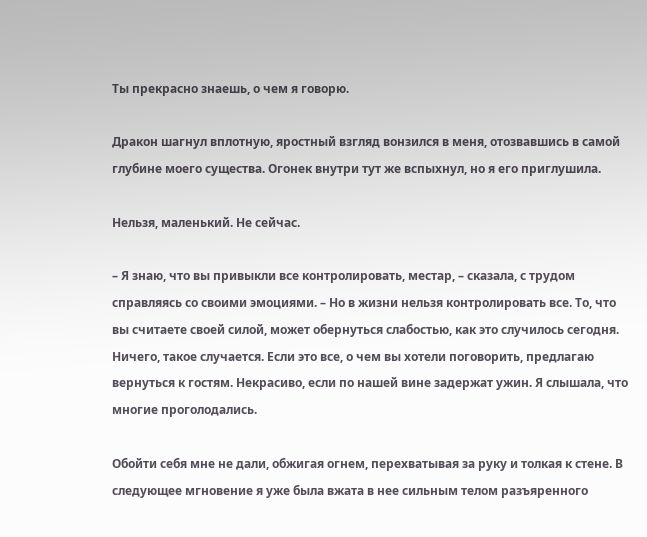Ты прекрасно знаешь, о чем я говорю.

Дракон шагнул вплотную, яростный взгляд вонзился в меня, отозвавшись в самой глубине моего существа. Огонек внутри тут же вспыхнул, но я его приглушила.

Нельзя, маленький. Не сейчас.

– Я знаю, что вы привыкли все контролировать, местар, – сказала, с трудом справляясь со своими эмоциями. – Но в жизни нельзя контролировать все. То, что вы считаете своей силой, может обернуться слабостью, как это случилось сегодня. Ничего, такое случается. Если это все, о чем вы хотели поговорить, предлагаю вернуться к гостям. Некрасиво, если по нашей вине задержат ужин. Я слышала, что многие проголодались.

Обойти себя мне не дали, обжигая огнем, перехватывая за руку и толкая к стене. В следующее мгновение я уже была вжата в нее сильным телом разъяренного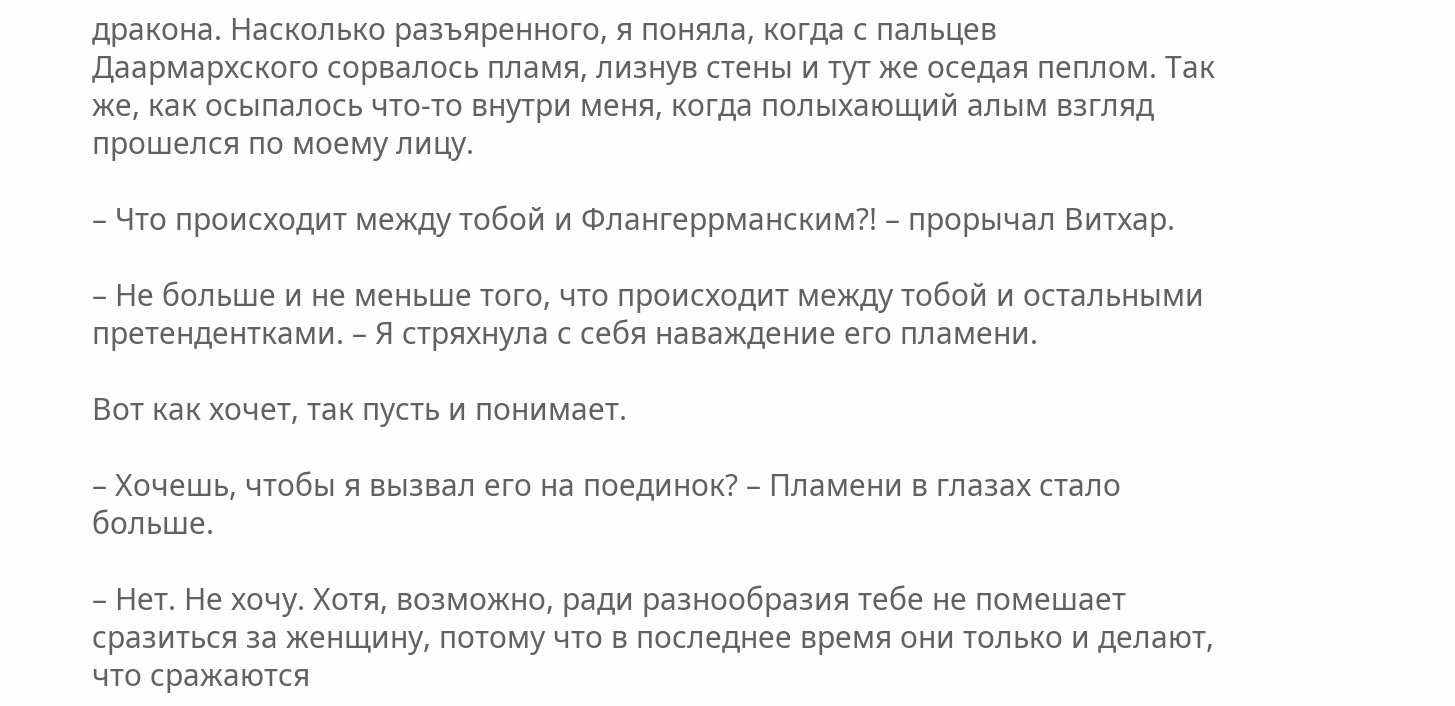дракона. Насколько разъяренного, я поняла, когда с пальцев Даармархского сорвалось пламя, лизнув стены и тут же оседая пеплом. Так же, как осыпалось что-то внутри меня, когда полыхающий алым взгляд прошелся по моему лицу.

– Что происходит между тобой и Флангеррманским?! – прорычал Витхар.

– Не больше и не меньше того, что происходит между тобой и остальными претендентками. – Я стряхнула с себя наваждение его пламени.

Вот как хочет, так пусть и понимает.

– Хочешь, чтобы я вызвал его на поединок? – Пламени в глазах стало больше.

– Нет. Не хочу. Хотя, возможно, ради разнообразия тебе не помешает сразиться за женщину, потому что в последнее время они только и делают, что сражаются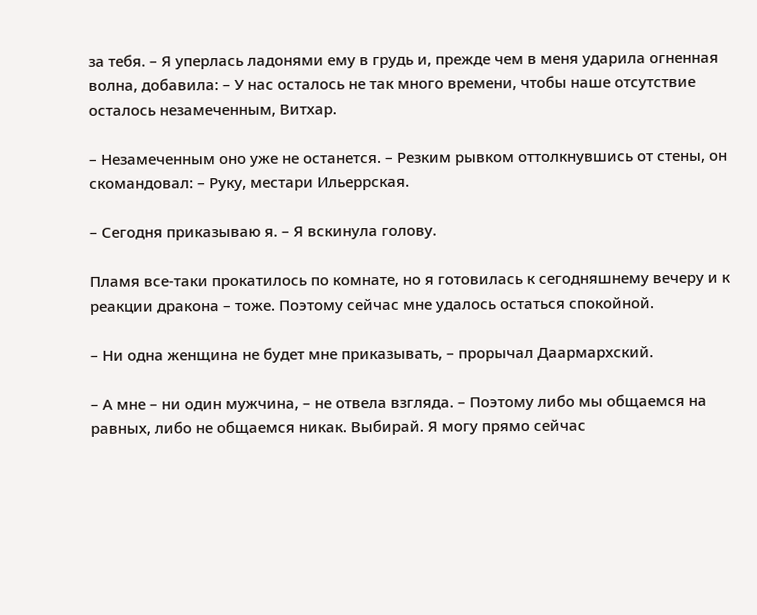за тебя. – Я уперлась ладонями ему в грудь и, прежде чем в меня ударила огненная волна, добавила: – У нас осталось не так много времени, чтобы наше отсутствие осталось незамеченным, Витхар.

– Незамеченным оно уже не останется. – Резким рывком оттолкнувшись от стены, он скомандовал: – Руку, местари Ильеррская.

– Сегодня приказываю я. – Я вскинула голову.

Пламя все-таки прокатилось по комнате, но я готовилась к сегодняшнему вечеру и к реакции дракона – тоже. Поэтому сейчас мне удалось остаться спокойной.

– Ни одна женщина не будет мне приказывать, – прорычал Даармархский.

– А мне – ни один мужчина, – не отвела взгляда. – Поэтому либо мы общаемся на равных, либо не общаемся никак. Выбирай. Я могу прямо сейчас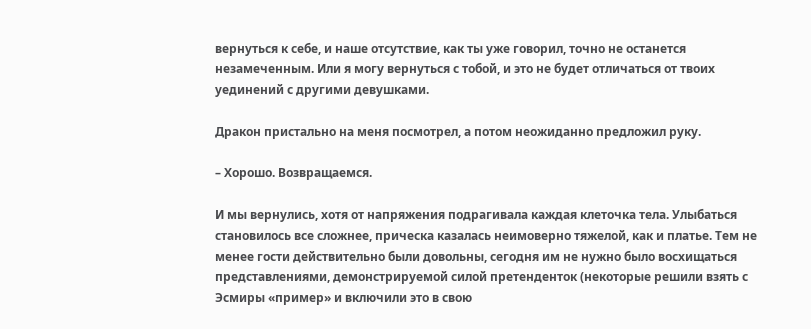вернуться к себе, и наше отсутствие, как ты уже говорил, точно не останется незамеченным. Или я могу вернуться с тобой, и это не будет отличаться от твоих уединений с другими девушками.

Дракон пристально на меня посмотрел, а потом неожиданно предложил руку.

– Хорошо. Возвращаемся.

И мы вернулись, хотя от напряжения подрагивала каждая клеточка тела. Улыбаться становилось все сложнее, прическа казалась неимоверно тяжелой, как и платье. Тем не менее гости действительно были довольны, сегодня им не нужно было восхищаться представлениями, демонстрируемой силой претенденток (некоторые решили взять с Эсмиры «пример» и включили это в свою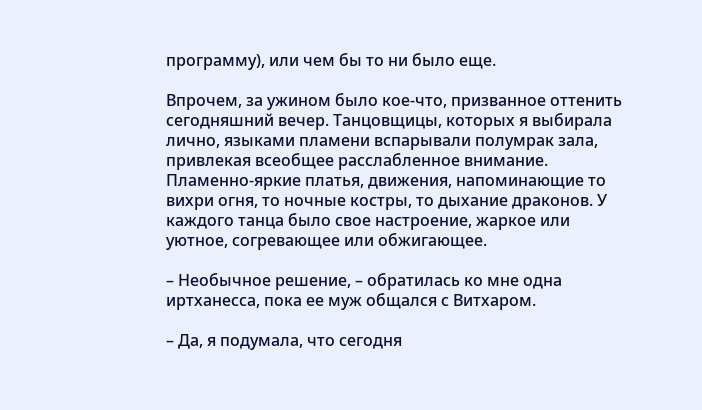программу), или чем бы то ни было еще.

Впрочем, за ужином было кое-что, призванное оттенить сегодняшний вечер. Танцовщицы, которых я выбирала лично, языками пламени вспарывали полумрак зала, привлекая всеобщее расслабленное внимание. Пламенно-яркие платья, движения, напоминающие то вихри огня, то ночные костры, то дыхание драконов. У каждого танца было свое настроение, жаркое или уютное, согревающее или обжигающее.

– Необычное решение, – обратилась ко мне одна иртханесса, пока ее муж общался с Витхаром.

– Да, я подумала, что сегодня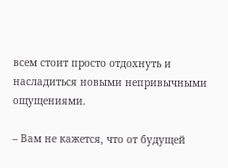всем стоит просто отдохнуть и насладиться новыми непривычными ощущениями.

– Вам не кажется, что от будущей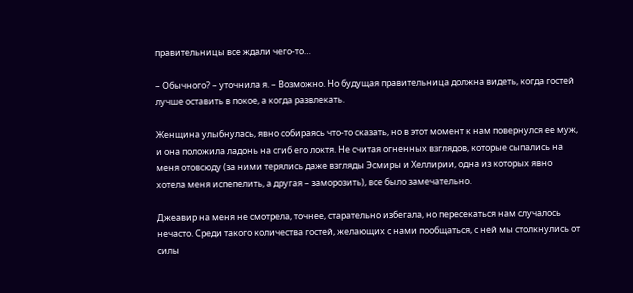правительницы все ждали чего-то…

– Обычного? – уточнила я. – Возможно. Но будущая правительница должна видеть, когда гостей лучше оставить в покое, а когда развлекать.

Женщина улыбнулась, явно собираясь что-то сказать, но в этот момент к нам повернулся ее муж, и она положила ладонь на сгиб его локтя. Не считая огненных взглядов, которые сыпались на меня отовсюду (за ними терялись даже взгляды Эсмиры и Хеллирии, одна из которых явно хотела меня испепелить, а другая – заморозить), все было замечательно.

Джеавир на меня не смотрела, точнее, старательно избегала, но пересекаться нам случалось нечасто. Среди такого количества гостей, желающих с нами пообщаться, с ней мы столкнулись от силы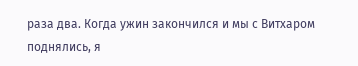раза два. Когда ужин закончился и мы с Витхаром поднялись, я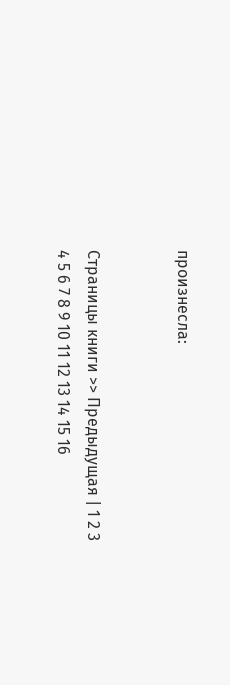произнесла:


Страницы книги >> Предыдущая | 1 2 3 4 5 6 7 8 9 10 11 12 13 14 15 16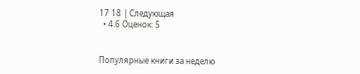17 18 | Следующая
  • 4.6 Оценок: 5


Популярные книги за неделю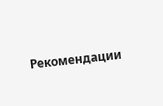Рекомендации